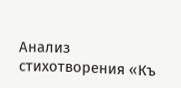Анализ стихотворения «Къ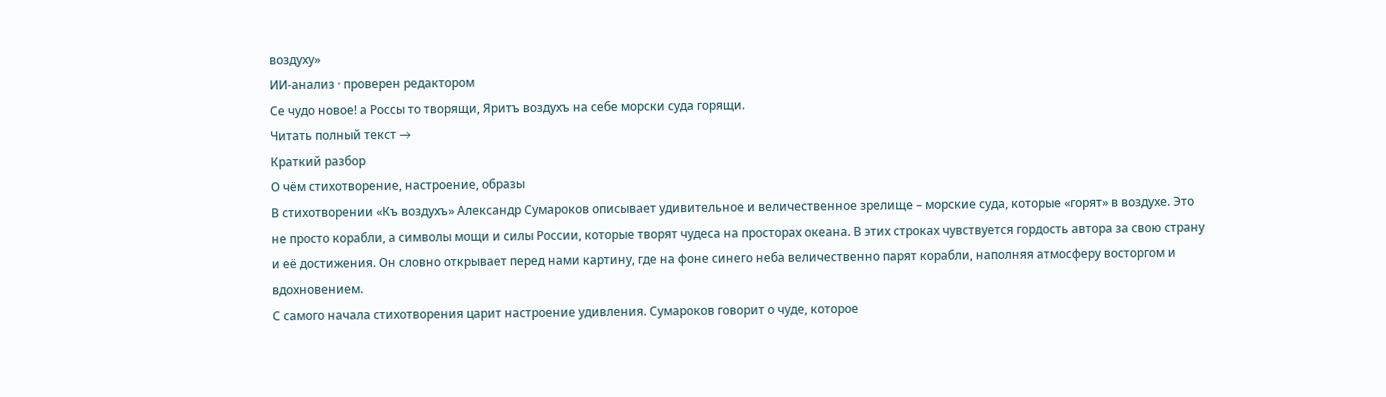воздуху»
ИИ-анализ · проверен редактором
Се чудо новое! а Россы то творящи, Яритъ воздухъ на себе морски суда горящи.
Читать полный текст →
Краткий разбор
О чём стихотворение, настроение, образы
В стихотворении «Къ воздухъ» Александр Сумароков описывает удивительное и величественное зрелище – морские суда, которые «горят» в воздухе. Это не просто корабли, а символы мощи и силы России, которые творят чудеса на просторах океана. В этих строках чувствуется гордость автора за свою страну и её достижения. Он словно открывает перед нами картину, где на фоне синего неба величественно парят корабли, наполняя атмосферу восторгом и вдохновением.
С самого начала стихотворения царит настроение удивления. Сумароков говорит о чуде, которое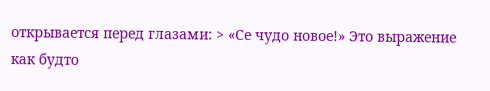открывается перед глазами: > «Се чудо новое!» Это выражение как будто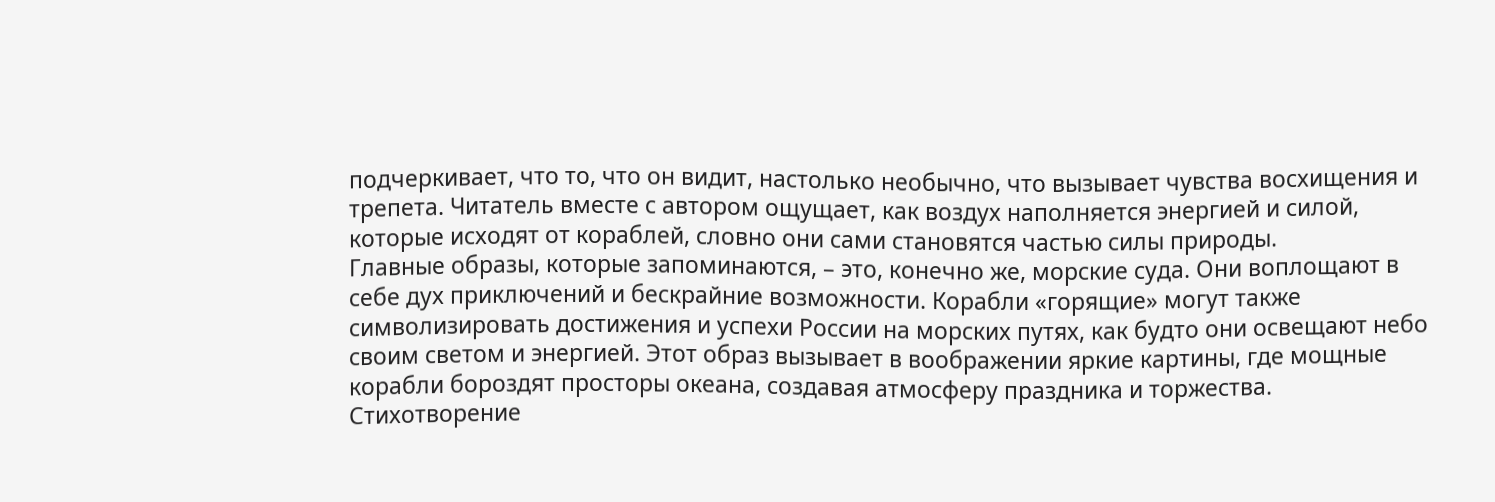подчеркивает, что то, что он видит, настолько необычно, что вызывает чувства восхищения и трепета. Читатель вместе с автором ощущает, как воздух наполняется энергией и силой, которые исходят от кораблей, словно они сами становятся частью силы природы.
Главные образы, которые запоминаются, – это, конечно же, морские суда. Они воплощают в себе дух приключений и бескрайние возможности. Корабли «горящие» могут также символизировать достижения и успехи России на морских путях, как будто они освещают небо своим светом и энергией. Этот образ вызывает в воображении яркие картины, где мощные корабли бороздят просторы океана, создавая атмосферу праздника и торжества.
Стихотворение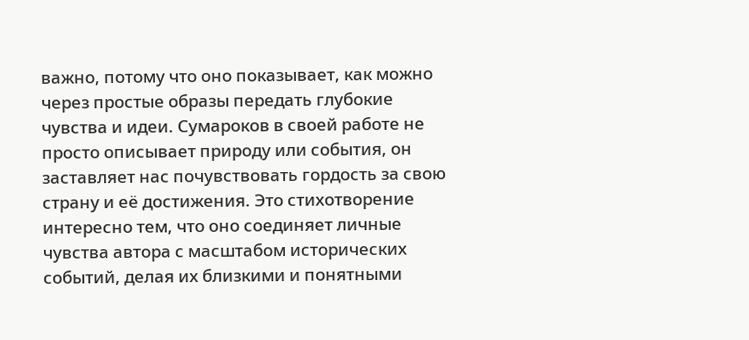важно, потому что оно показывает, как можно через простые образы передать глубокие чувства и идеи. Сумароков в своей работе не просто описывает природу или события, он заставляет нас почувствовать гордость за свою страну и её достижения. Это стихотворение интересно тем, что оно соединяет личные чувства автора с масштабом исторических событий, делая их близкими и понятными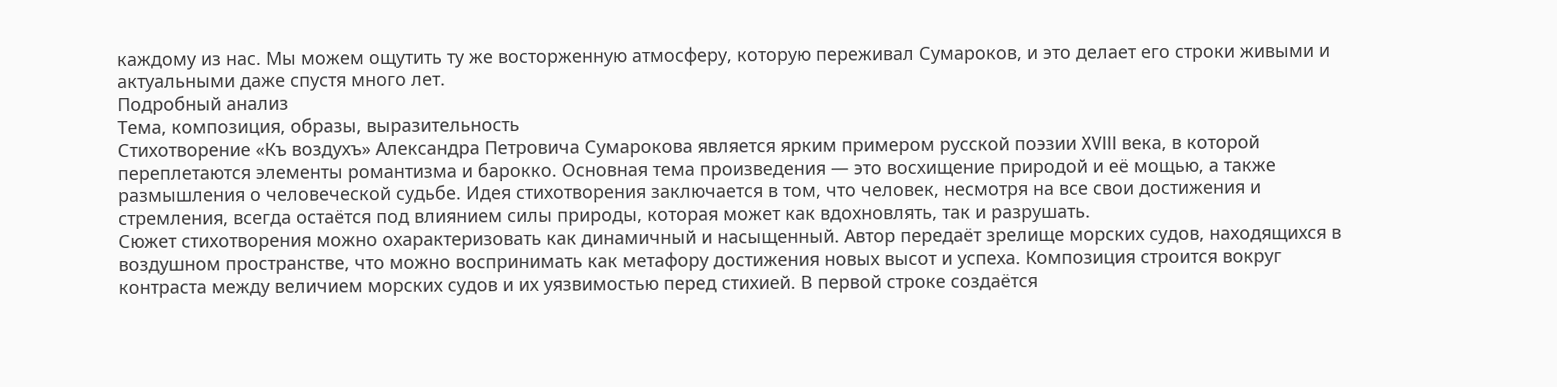каждому из нас. Мы можем ощутить ту же восторженную атмосферу, которую переживал Сумароков, и это делает его строки живыми и актуальными даже спустя много лет.
Подробный анализ
Тема, композиция, образы, выразительность
Стихотворение «Къ воздухъ» Александра Петровича Сумарокова является ярким примером русской поэзии XVIII века, в которой переплетаются элементы романтизма и барокко. Основная тема произведения — это восхищение природой и её мощью, а также размышления о человеческой судьбе. Идея стихотворения заключается в том, что человек, несмотря на все свои достижения и стремления, всегда остаётся под влиянием силы природы, которая может как вдохновлять, так и разрушать.
Сюжет стихотворения можно охарактеризовать как динамичный и насыщенный. Автор передаёт зрелище морских судов, находящихся в воздушном пространстве, что можно воспринимать как метафору достижения новых высот и успеха. Композиция строится вокруг контраста между величием морских судов и их уязвимостью перед стихией. В первой строке создаётся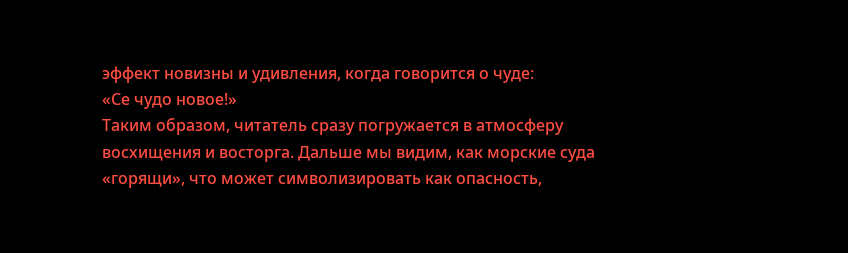эффект новизны и удивления, когда говорится о чуде:
«Се чудо новое!»
Таким образом, читатель сразу погружается в атмосферу восхищения и восторга. Дальше мы видим, как морские суда «горящи», что может символизировать как опасность,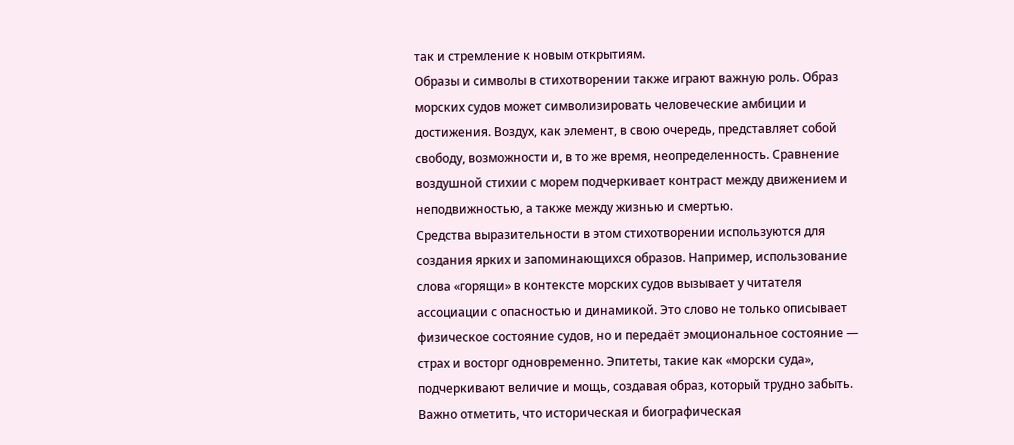так и стремление к новым открытиям.
Образы и символы в стихотворении также играют важную роль. Образ морских судов может символизировать человеческие амбиции и достижения. Воздух, как элемент, в свою очередь, представляет собой свободу, возможности и, в то же время, неопределенность. Сравнение воздушной стихии с морем подчеркивает контраст между движением и неподвижностью, а также между жизнью и смертью.
Средства выразительности в этом стихотворении используются для создания ярких и запоминающихся образов. Например, использование слова «горящи» в контексте морских судов вызывает у читателя ассоциации с опасностью и динамикой. Это слово не только описывает физическое состояние судов, но и передаёт эмоциональное состояние — страх и восторг одновременно. Эпитеты, такие как «морски суда», подчеркивают величие и мощь, создавая образ, который трудно забыть.
Важно отметить, что историческая и биографическая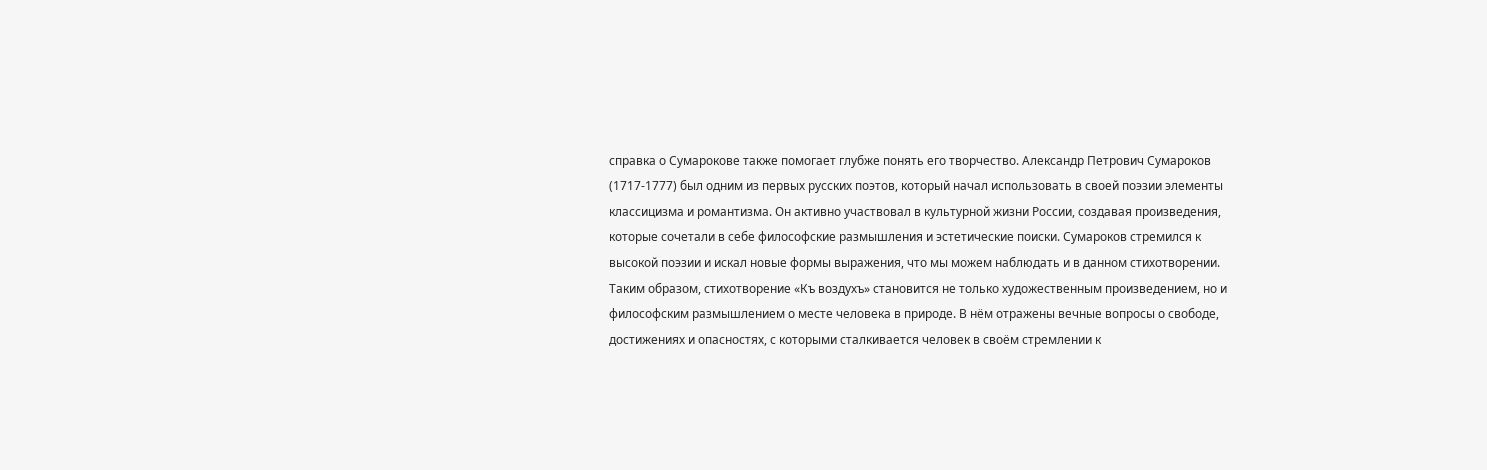справка о Сумарокове также помогает глубже понять его творчество. Александр Петрович Сумароков (1717-1777) был одним из первых русских поэтов, который начал использовать в своей поэзии элементы классицизма и романтизма. Он активно участвовал в культурной жизни России, создавая произведения, которые сочетали в себе философские размышления и эстетические поиски. Сумароков стремился к высокой поэзии и искал новые формы выражения, что мы можем наблюдать и в данном стихотворении.
Таким образом, стихотворение «Къ воздухъ» становится не только художественным произведением, но и философским размышлением о месте человека в природе. В нём отражены вечные вопросы о свободе, достижениях и опасностях, с которыми сталкивается человек в своём стремлении к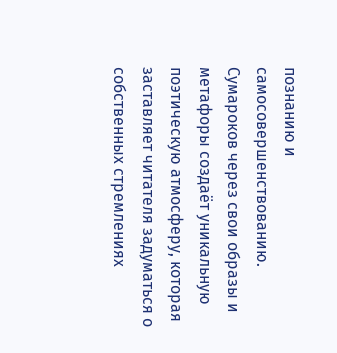познанию и самосовершенствованию. Сумароков через свои образы и метафоры создаёт уникальную поэтическую атмосферу, которая заставляет читателя задуматься о собственных стремлениях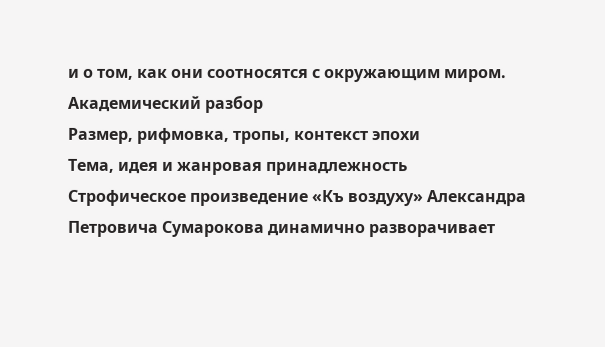и о том, как они соотносятся с окружающим миром.
Академический разбор
Размер, рифмовка, тропы, контекст эпохи
Тема, идея и жанровая принадлежность
Строфическое произведение «Къ воздуху» Александра Петровича Сумарокова динамично разворачивает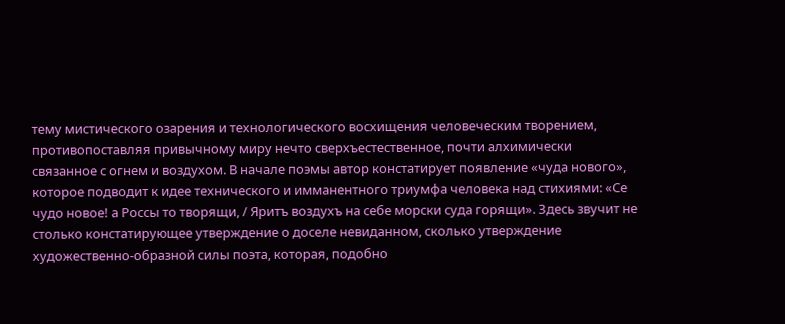тему мистического озарения и технологического восхищения человеческим творением, противопоставляя привычному миру нечто сверхъестественное, почти алхимически связанное с огнем и воздухом. В начале поэмы автор констатирует появление «чуда нового», которое подводит к идее технического и имманентного триумфа человека над стихиями: «Се чудо новое! а Россы то творящи, / Яритъ воздухъ на себе морски суда горящи». Здесь звучит не столько констатирующее утверждение о доселе невиданном, сколько утверждение художественно-образной силы поэта, которая, подобно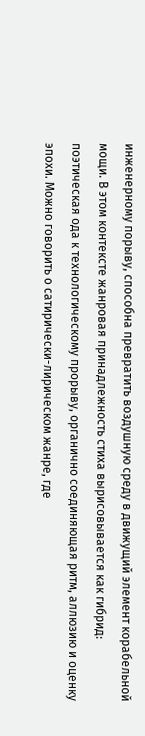инженерному порыву, способна превратить воздушную среду в движущий элемент корабельной мощи. В этом контексте жанровая принадлежность стиха вырисовывается как гибрид: поэтическая ода к технологическому прорыву, органично соединяющая ритм, аллюзию и оценку эпохи. Можно говорить о сатирически-лирическом жанре, где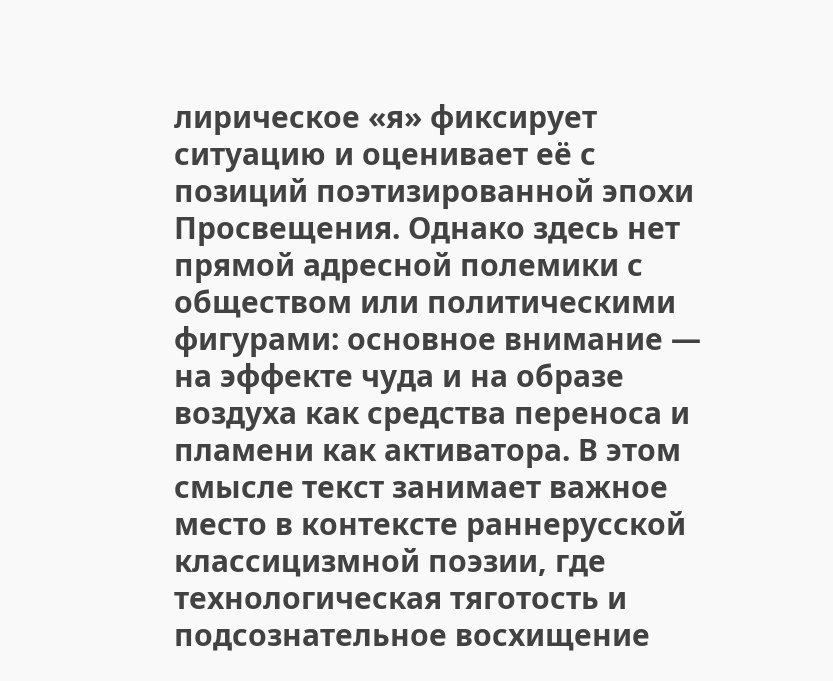лирическое «я» фиксирует ситуацию и оценивает её с позиций поэтизированной эпохи Просвещения. Однако здесь нет прямой адресной полемики с обществом или политическими фигурами: основное внимание — на эффекте чуда и на образе воздуха как средства переноса и пламени как активатора. В этом смысле текст занимает важное место в контексте раннерусской классицизмной поэзии, где технологическая тяготость и подсознательное восхищение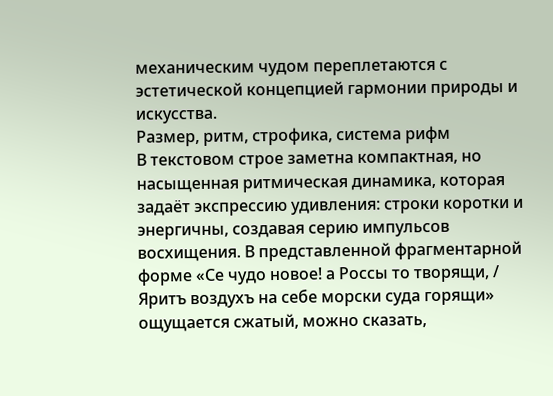механическим чудом переплетаются с эстетической концепцией гармонии природы и искусства.
Размер, ритм, строфика, система рифм
В текстовом строе заметна компактная, но насыщенная ритмическая динамика, которая задаёт экспрессию удивления: строки коротки и энергичны, создавая серию импульсов восхищения. В представленной фрагментарной форме «Се чудо новое! а Россы то творящи, / Яритъ воздухъ на себе морски суда горящи» ощущается сжатый, можно сказать,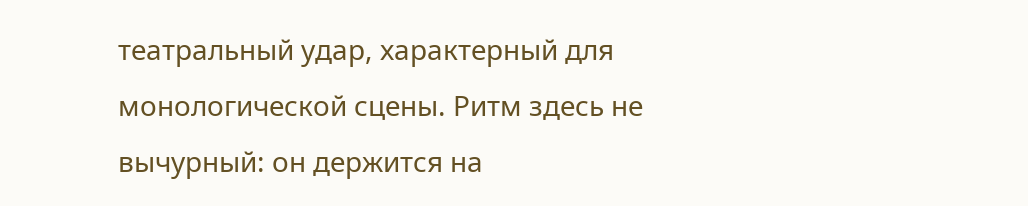театральный удар, характерный для монологической сцены. Ритм здесь не вычурный: он держится на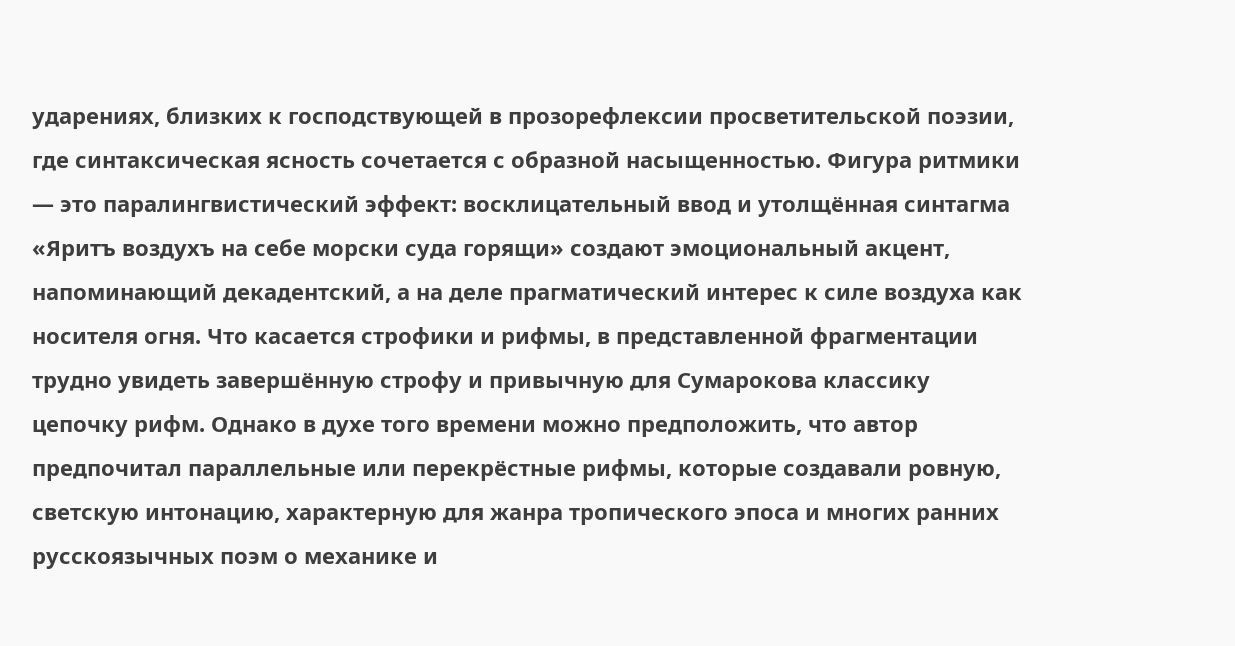ударениях, близких к господствующей в прозорефлексии просветительской поэзии, где синтаксическая ясность сочетается с образной насыщенностью. Фигура ритмики — это паралингвистический эффект: восклицательный ввод и утолщённая синтагма «Яритъ воздухъ на себе морски суда горящи» создают эмоциональный акцент, напоминающий декадентский, а на деле прагматический интерес к силе воздуха как носителя огня. Что касается строфики и рифмы, в представленной фрагментации трудно увидеть завершённую строфу и привычную для Сумарокова классику цепочку рифм. Однако в духе того времени можно предположить, что автор предпочитал параллельные или перекрёстные рифмы, которые создавали ровную, светскую интонацию, характерную для жанра тропического эпоса и многих ранних русскоязычных поэм о механике и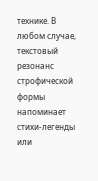технике. В любом случае, текстовый резонанс строфической формы напоминает стихи-легенды или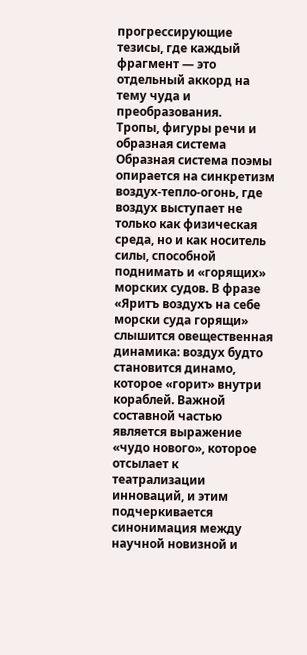прогрессирующие тезисы, где каждый фрагмент — это отдельный аккорд на тему чуда и преобразования.
Тропы, фигуры речи и образная система
Образная система поэмы опирается на синкретизм воздух-тепло-огонь, где воздух выступает не только как физическая среда, но и как носитель силы, способной поднимать и «горящих» морских судов. В фразе «Яритъ воздухъ на себе морски суда горящи» слышится овещественная динамика: воздух будто становится динамо, которое «горит» внутри кораблей. Важной составной частью является выражение «чудо нового», которое отсылает к театрализации инноваций, и этим подчеркивается синонимация между научной новизной и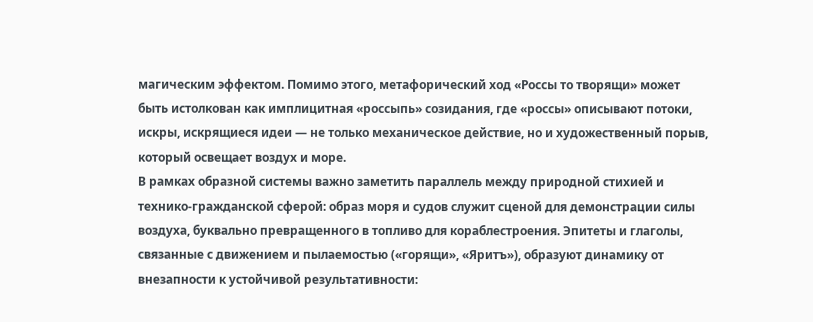магическим эффектом. Помимо этого, метафорический ход «Россы то творящи» может быть истолкован как имплицитная «россыпь» созидания, где «россы» описывают потоки, искры, искрящиеся идеи — не только механическое действие, но и художественный порыв, который освещает воздух и море.
В рамках образной системы важно заметить параллель между природной стихией и технико-гражданской сферой: образ моря и судов служит сценой для демонстрации силы воздуха, буквально превращенного в топливо для кораблестроения. Эпитеты и глаголы, связанные с движением и пылаемостью («горящи», «Яритъ»), образуют динамику от внезапности к устойчивой результативности: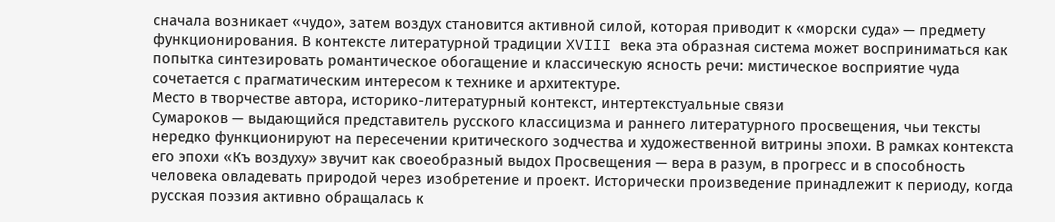сначала возникает «чудо», затем воздух становится активной силой, которая приводит к «морски суда» — предмету функционирования. В контексте литературной традиции XVIII века эта образная система может восприниматься как попытка синтезировать романтическое обогащение и классическую ясность речи: мистическое восприятие чуда сочетается с прагматическим интересом к технике и архитектуре.
Место в творчестве автора, историко-литературный контекст, интертекстуальные связи
Сумароков — выдающийся представитель русского классицизма и раннего литературного просвещения, чьи тексты нередко функционируют на пересечении критического зодчества и художественной витрины эпохи. В рамках контекста его эпохи «Къ воздуху» звучит как своеобразный выдох Просвещения — вера в разум, в прогресс и в способность человека овладевать природой через изобретение и проект. Исторически произведение принадлежит к периоду, когда русская поэзия активно обращалась к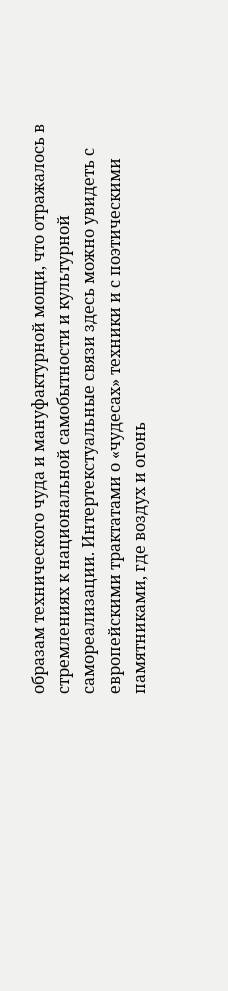образам технического чуда и мануфактурной мощи, что отражалось в стремлениях к национальной самобытности и культурной самореализации. Интертекстуальные связи здесь можно увидеть с европейскими трактатами о «чудесах» техники и с поэтическими памятниками, где воздух и огонь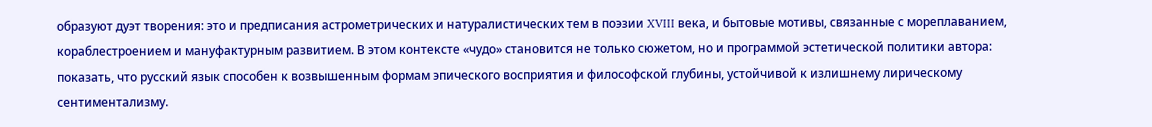образуют дуэт творения: это и предписания астрометрических и натуралистических тем в поэзии XVIII века, и бытовые мотивы, связанные с мореплаванием, кораблестроением и мануфактурным развитием. В этом контексте «чудо» становится не только сюжетом, но и программой эстетической политики автора: показать, что русский язык способен к возвышенным формам эпического восприятия и философской глубины, устойчивой к излишнему лирическому сентиментализму.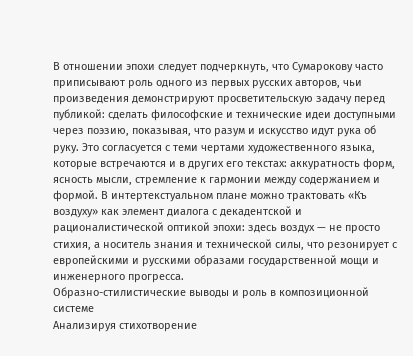В отношении эпохи следует подчеркнуть, что Сумарокову часто приписывают роль одного из первых русских авторов, чьи произведения демонстрируют просветительскую задачу перед публикой: сделать философские и технические идеи доступными через поэзию, показывая, что разум и искусство идут рука об руку. Это согласуется с теми чертами художественного языка, которые встречаются и в других его текстах: аккуратность форм, ясность мысли, стремление к гармонии между содержанием и формой. В интертекстуальном плане можно трактовать «Къ воздуху» как элемент диалога с декадентской и рационалистической оптикой эпохи: здесь воздух — не просто стихия, а носитель знания и технической силы, что резонирует с европейскими и русскими образами государственной мощи и инженерного прогресса.
Образно-стилистические выводы и роль в композиционной системе
Анализируя стихотворение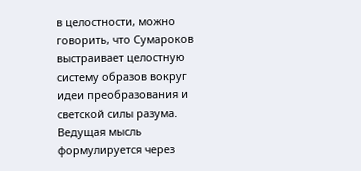в целостности, можно говорить, что Сумароков выстраивает целостную систему образов вокруг идеи преобразования и светской силы разума. Ведущая мысль формулируется через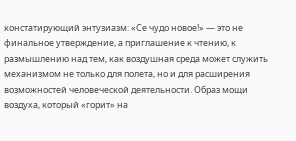констатирующий энтузиазм: «Се чудо новое!» — это не финальное утверждение, а приглашение к чтению, к размышлению над тем, как воздушная среда может служить механизмом не только для полета, но и для расширения возможностей человеческой деятельности. Образ мощи воздуха, который «горит» на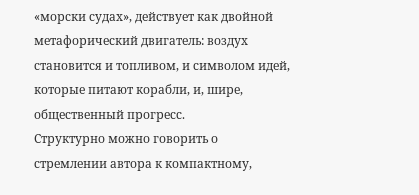«морски судах», действует как двойной метафорический двигатель: воздух становится и топливом, и символом идей, которые питают корабли, и, шире, общественный прогресс.
Структурно можно говорить о стремлении автора к компактному,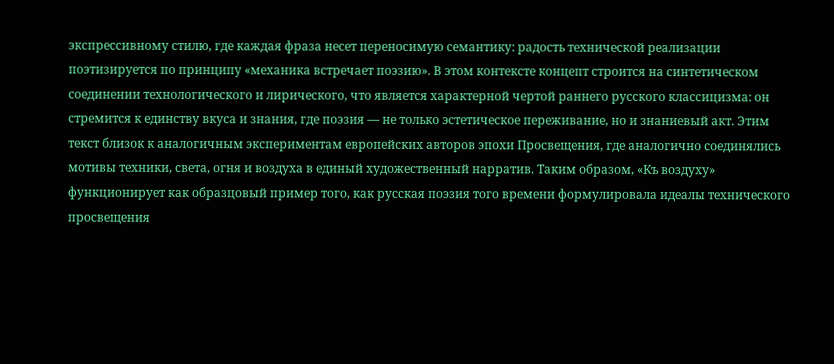экспрессивному стилю, где каждая фраза несет переносимую семантику: радость технической реализации поэтизируется по принципу «механика встречает поэзию». В этом контексте концепт строится на синтетическом соединении технологического и лирического, что является характерной чертой раннего русского классицизма: он стремится к единству вкуса и знания, где поэзия — не только эстетическое переживание, но и знаниевый акт. Этим текст близок к аналогичным экспериментам европейских авторов эпохи Просвещения, где аналогично соединялись мотивы техники, света, огня и воздуха в единый художественный нарратив. Таким образом, «Къ воздуху» функционирует как образцовый пример того, как русская поэзия того времени формулировала идеалы технического просвещения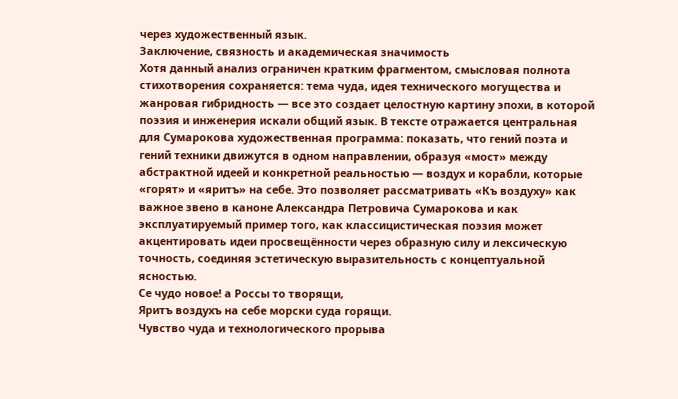через художественный язык.
Заключение, связность и академическая значимость
Хотя данный анализ ограничен кратким фрагментом, смысловая полнота стихотворения сохраняется: тема чуда, идея технического могущества и жанровая гибридность — все это создает целостную картину эпохи, в которой поэзия и инженерия искали общий язык. В тексте отражается центральная для Сумарокова художественная программа: показать, что гений поэта и гений техники движутся в одном направлении, образуя «мост» между абстрактной идеей и конкретной реальностью — воздух и корабли, которые «горят» и «яритъ» на себе. Это позволяет рассматривать «Къ воздуху» как важное звено в каноне Александра Петровича Сумарокова и как эксплуатируемый пример того, как классицистическая поэзия может акцентировать идеи просвещённости через образную силу и лексическую точность, соединяя эстетическую выразительность с концептуальной ясностью.
Се чудо новое! а Россы то творящи,
Яритъ воздухъ на себе морски суда горящи.
Чувство чуда и технологического прорыва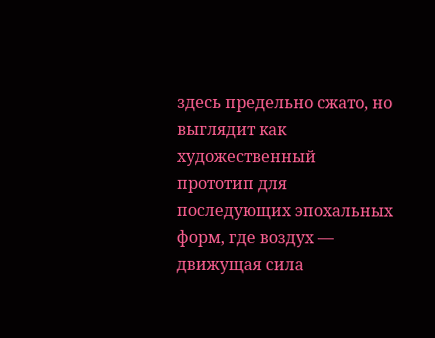здесь предельно сжато, но выглядит как художественный прототип для последующих эпохальных форм, где воздух — движущая сила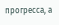прогресса, а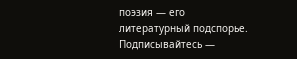поэзия — его литературный подспорье.
Подписывайтесь —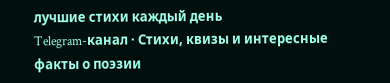лучшие стихи каждый день
Telegram-канал · Стихи, квизы и интересные факты о поэзии